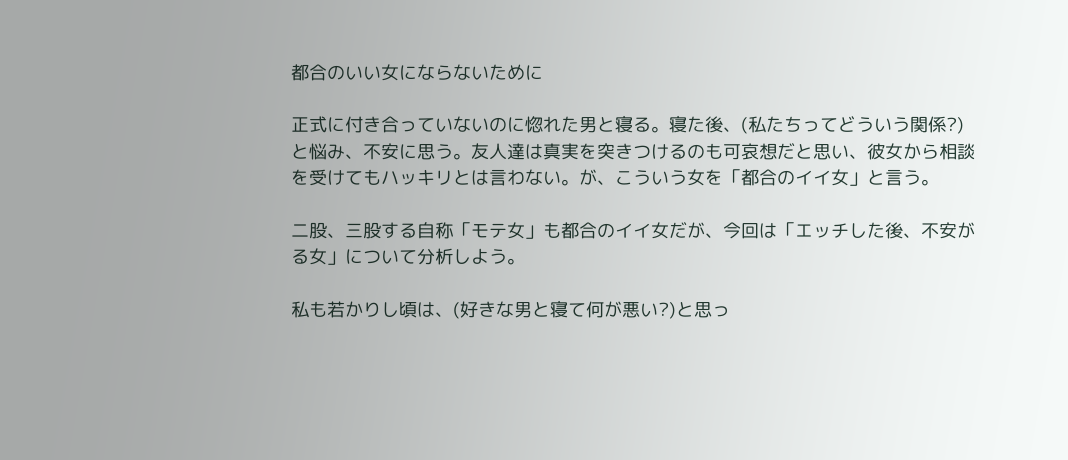都合のいい女にならないために

正式に付き合っていないのに惚れた男と寝る。寝た後、(私たちってどういう関係?)と悩み、不安に思う。友人達は真実を突きつけるのも可哀想だと思い、彼女から相談を受けてもハッキリとは言わない。が、こういう女を「都合のイイ女」と言う。

二股、三股する自称「モテ女」も都合のイイ女だが、今回は「エッチした後、不安がる女」について分析しよう。

私も若かりし頃は、(好きな男と寝て何が悪い?)と思っ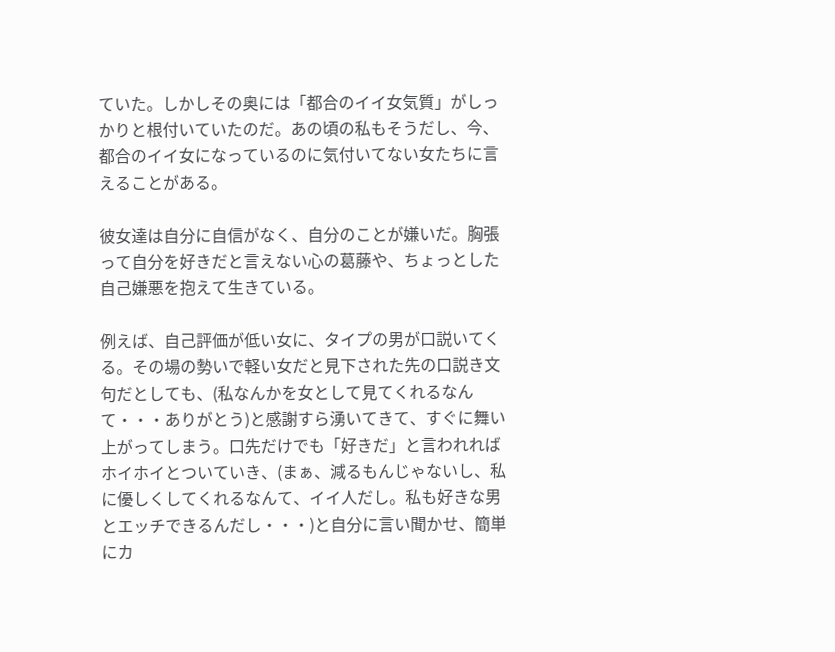ていた。しかしその奥には「都合のイイ女気質」がしっかりと根付いていたのだ。あの頃の私もそうだし、今、都合のイイ女になっているのに気付いてない女たちに言えることがある。

彼女達は自分に自信がなく、自分のことが嫌いだ。胸張って自分を好きだと言えない心の葛藤や、ちょっとした自己嫌悪を抱えて生きている。

例えば、自己評価が低い女に、タイプの男が口説いてくる。その場の勢いで軽い女だと見下された先の口説き文句だとしても、(私なんかを女として見てくれるなんて・・・ありがとう)と感謝すら湧いてきて、すぐに舞い上がってしまう。口先だけでも「好きだ」と言われればホイホイとついていき、(まぁ、減るもんじゃないし、私に優しくしてくれるなんて、イイ人だし。私も好きな男とエッチできるんだし・・・)と自分に言い聞かせ、簡単にカ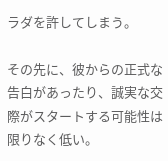ラダを許してしまう。

その先に、彼からの正式な告白があったり、誠実な交際がスタートする可能性は限りなく低い。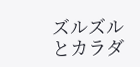ズルズルとカラダ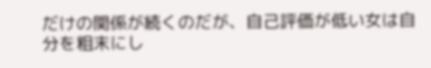だけの関係が続くのだが、自己評価が低い女は自分を粗末にし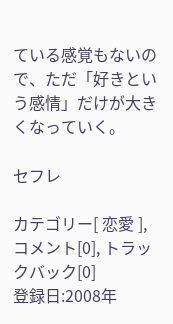ている感覚もないので、ただ「好きという感情」だけが大きくなっていく。

セフレ

カテゴリー[ 恋愛 ], コメント[0], トラックバック[0]
登録日:2008年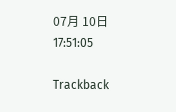07月 10日 17:51:05

Trackback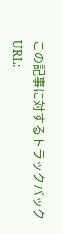この記事に対するトラックバックURL: